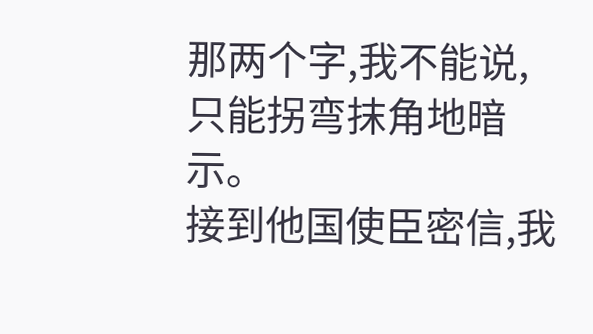那两个字,我不能说,只能拐弯抹角地暗示。
接到他国使臣密信,我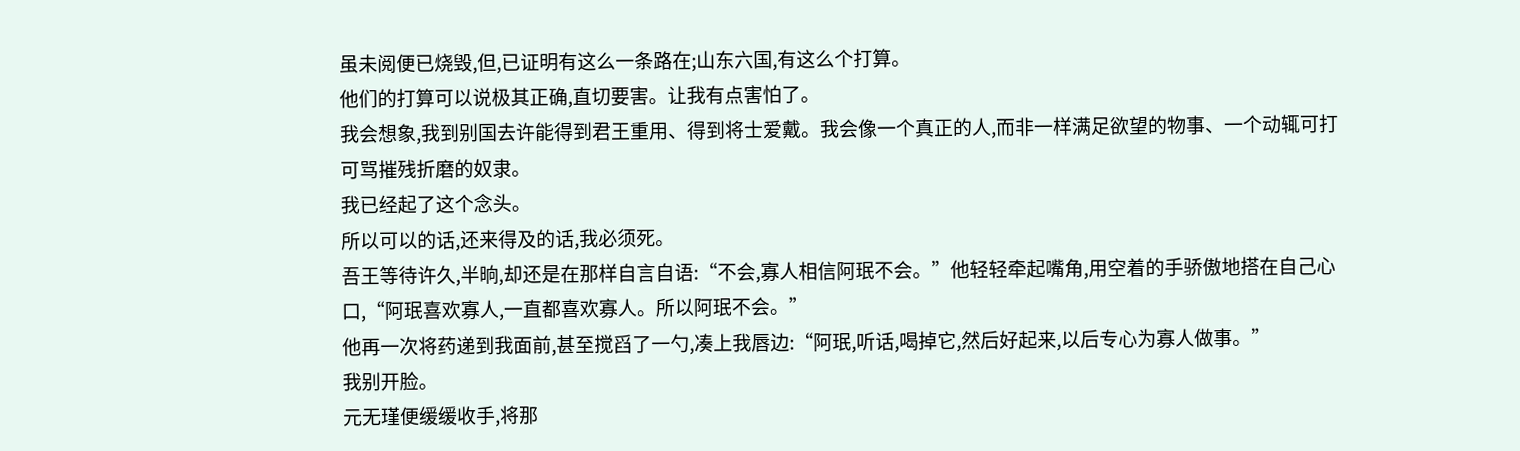虽未阅便已烧毁,但,已证明有这么一条路在;山东六国,有这么个打算。
他们的打算可以说极其正确,直切要害。让我有点害怕了。
我会想象,我到别国去许能得到君王重用、得到将士爱戴。我会像一个真正的人,而非一样满足欲望的物事、一个动辄可打可骂摧残折磨的奴隶。
我已经起了这个念头。
所以可以的话,还来得及的话,我必须死。
吾王等待许久,半晌,却还是在那样自言自语:“不会,寡人相信阿珉不会。”他轻轻牵起嘴角,用空着的手骄傲地搭在自己心口,“阿珉喜欢寡人,一直都喜欢寡人。所以阿珉不会。”
他再一次将药递到我面前,甚至搅舀了一勺,凑上我唇边:“阿珉,听话,喝掉它,然后好起来,以后专心为寡人做事。”
我别开脸。
元无瑾便缓缓收手,将那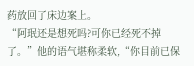药放回了床边案上。
“阿珉还是想死吗?可你已经死不掉了。”他的语气堪称柔软,“你目前已保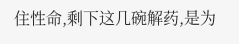住性命,剩下这几碗解药,是为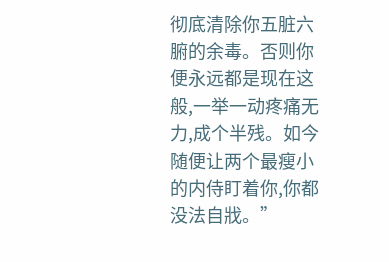彻底清除你五脏六腑的余毒。否则你便永远都是现在这般,一举一动疼痛无力,成个半残。如今随便让两个最瘦小的内侍盯着你,你都没法自戕。”